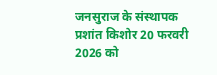जनसुराज के संस्थापक प्रशांत किशोर 20 फरवरी 2026 को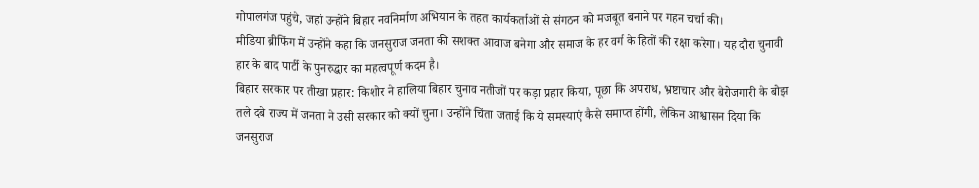गोपालगंज पहुंचे, जहां उन्होंने बिहार नवनिर्माण अभियान के तहत कार्यकर्ताओं से संगठन को मजबूत बनाने पर गहन चर्चा की।
मीडिया ब्रीफिंग में उन्होंने कहा कि जनसुराज जनता की सशक्त आवाज बनेगा और समाज के हर वर्ग के हितों की रक्षा करेगा। यह दौरा चुनावी हार के बाद पार्टी के पुनरुद्धार का महत्वपूर्ण कदम है।
बिहार सरकार पर तीखा प्रहार: किशोर ने हालिया बिहार चुनाव नतीजों पर कड़ा प्रहार किया, पूछा कि अपराध, भ्रष्टाचार और बेरोजगारी के बोझ तले दबे राज्य में जनता ने उसी सरकार को क्यों चुना। उन्होंने चिंता जताई कि ये समस्याएं कैसे समाप्त होंगी, लेकिन आश्वासन दिया कि जनसुराज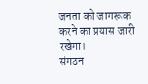जनता को जागरूक करने का प्रयास जारी रखेगा।
संगठन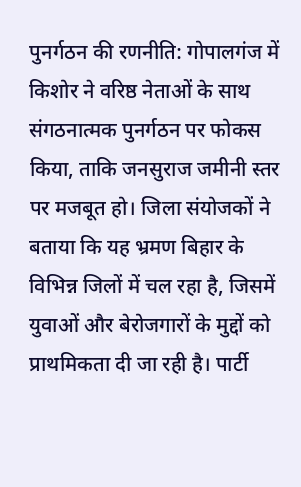पुनर्गठन की रणनीति: गोपालगंज में किशोर ने वरिष्ठ नेताओं के साथ संगठनात्मक पुनर्गठन पर फोकस किया, ताकि जनसुराज जमीनी स्तर पर मजबूत हो। जिला संयोजकों ने बताया कि यह भ्रमण बिहार के विभिन्न जिलों में चल रहा है, जिसमें युवाओं और बेरोजगारों के मुद्दों को प्राथमिकता दी जा रही है। पार्टी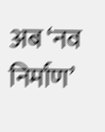अब ‘नव निर्माण’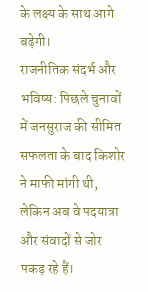के लक्ष्य के साथ आगे बढ़ेगी।
राजनीतिक संदर्भ और भविष्य: पिछले चुनावों में जनसुराज की सीमित सफलता के बाद किशोर ने माफी मांगी थी, लेकिन अब वे पदयात्रा और संवादों से जोर पकड़ रहे हैं।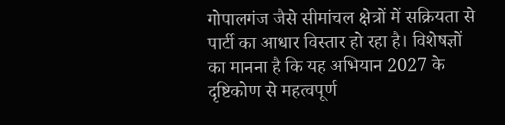गोपालगंज जैसे सीमांचल क्षेत्रों में सक्रियता से पार्टी का आधार विस्तार हो रहा है। विशेषज्ञों का मानना है कि यह अभियान 2027 के दृष्टिकोण से महत्वपूर्ण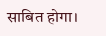साबित होगा।